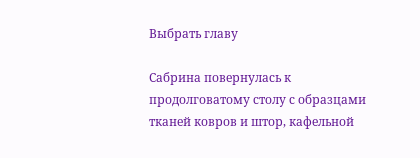Выбрать главу

Сабрина повернулась к продолговатому столу с образцами тканей ковров и штор, кафельной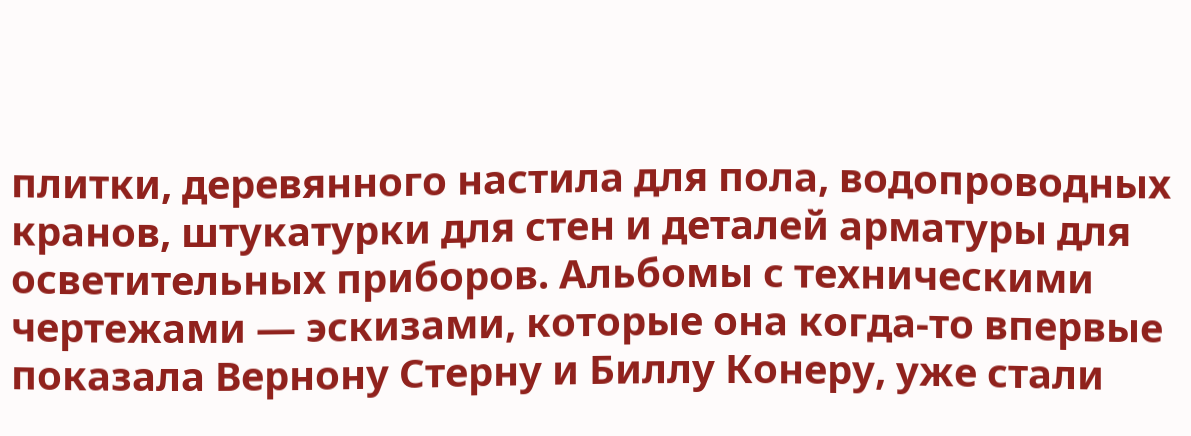плитки, деревянного настила для пола, водопроводных кранов, штукатурки для стен и деталей арматуры для осветительных приборов. Альбомы с техническими чертежами — эскизами, которые она когда-то впервые показала Вернону Стерну и Биллу Конеру, уже стали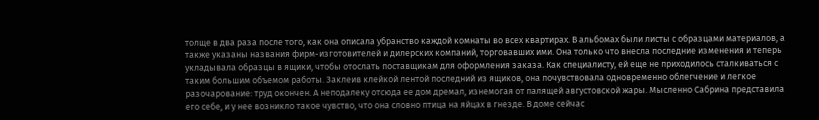толще в два раза после того, как она описала убранство каждой комнаты во всех квартирах. В альбомах были листы с образцами материалов, а также указаны названия фирм-изготовителей и дилерских компаний, торговавших ими. Она только что внесла последние изменения и теперь укладывала образцы в ящики, чтобы отослать поставщикам для оформления заказа. Как специалисту, ей еще не приходилось сталкиваться с таким большим объемом работы. Заклеив клейкой лентой последний из ящиков, она почувствовала одновременно облегчение и легкое разочарование: труд окончен. А неподалеку отсюда ее дом дремал, изнемогая от палящей августовской жары. Мысленно Сабрина представила его себе, и у нее возникло такое чувство, что она словно птица на яйцах в гнезде. В доме сейчас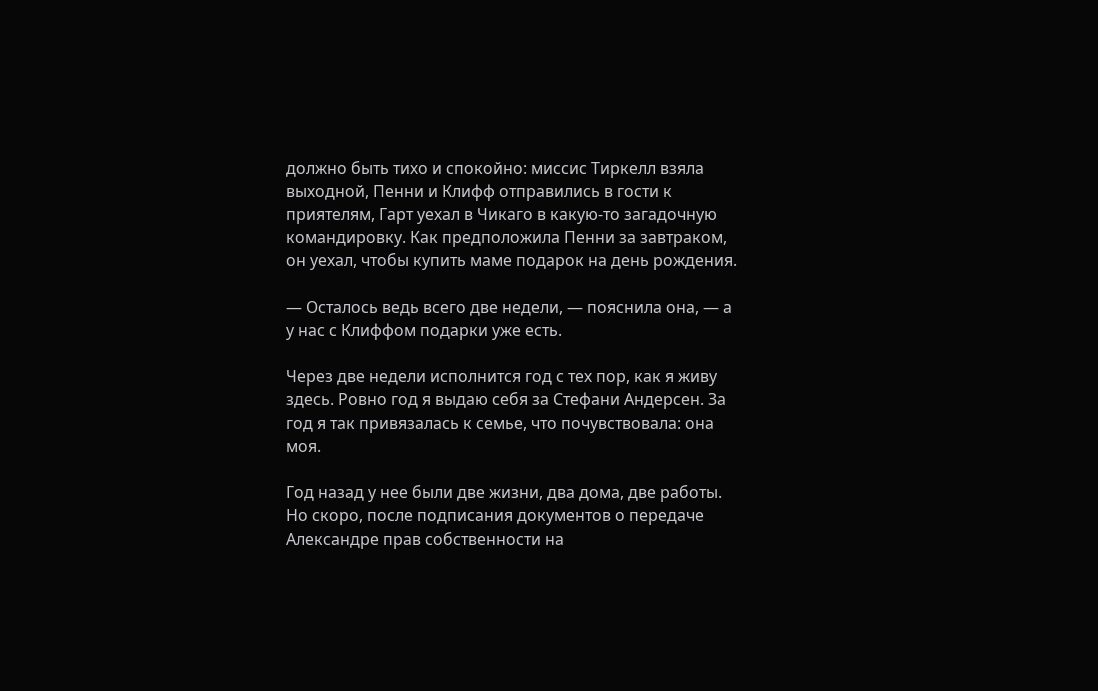должно быть тихо и спокойно: миссис Тиркелл взяла выходной, Пенни и Клифф отправились в гости к приятелям, Гарт уехал в Чикаго в какую-то загадочную командировку. Как предположила Пенни за завтраком, он уехал, чтобы купить маме подарок на день рождения.

— Осталось ведь всего две недели, — пояснила она, — а у нас с Клиффом подарки уже есть.

Через две недели исполнится год с тех пор, как я живу здесь. Ровно год я выдаю себя за Стефани Андерсен. За год я так привязалась к семье, что почувствовала: она моя.

Год назад у нее были две жизни, два дома, две работы. Но скоро, после подписания документов о передаче Александре прав собственности на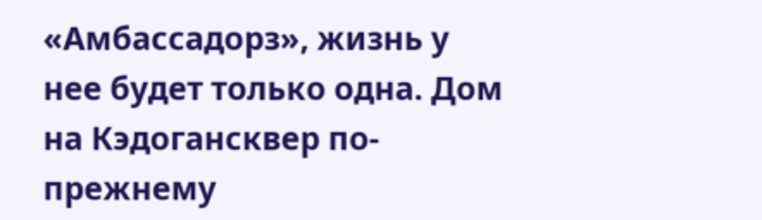«Амбассадорз», жизнь у нее будет только одна. Дом на Кэдогансквер по-прежнему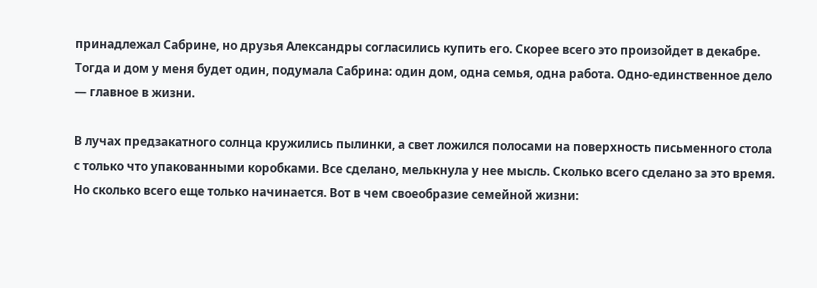принадлежал Сабрине, но друзья Александры согласились купить его. Скорее всего это произойдет в декабре. Тогда и дом у меня будет один, подумала Сабрина: один дом, одна семья, одна работа. Одно-единственное дело — главное в жизни.

В лучах предзакатного солнца кружились пылинки, а свет ложился полосами на поверхность письменного стола с только что упакованными коробками. Все сделано, мелькнула у нее мысль. Сколько всего сделано за это время. Но сколько всего еще только начинается. Вот в чем своеобразие семейной жизни: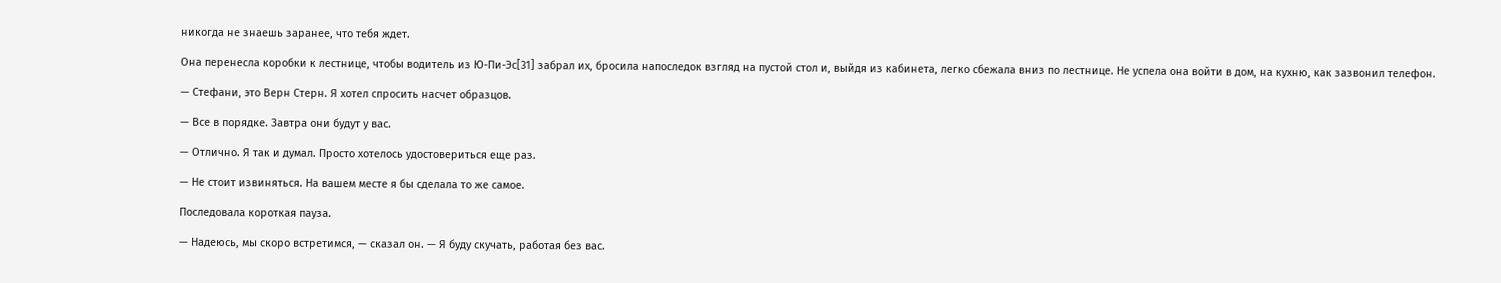никогда не знаешь заранее, что тебя ждет.

Она перенесла коробки к лестнице, чтобы водитель из Ю-Пи-Эс[31] забрал их, бросила напоследок взгляд на пустой стол и, выйдя из кабинета, легко сбежала вниз по лестнице. Не успела она войти в дом, на кухню, как зазвонил телефон.

— Стефани, это Верн Стерн. Я хотел спросить насчет образцов.

— Все в порядке. Завтра они будут у вас.

— Отлично. Я так и думал. Просто хотелось удостовериться еще раз.

— Не стоит извиняться. На вашем месте я бы сделала то же самое.

Последовала короткая пауза.

— Надеюсь, мы скоро встретимся, — сказал он. — Я буду скучать, работая без вас.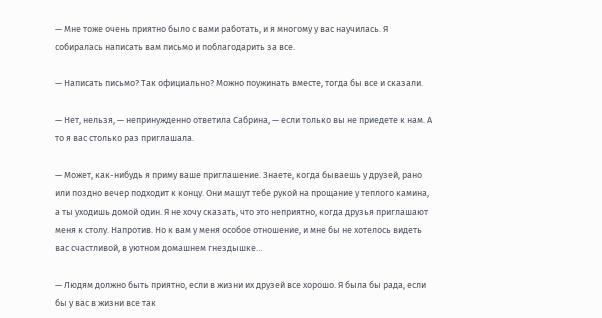— Мне тоже очень приятно было с вами работать, и я многому у вас научилась. Я собиралась написать вам письмо и поблагодарить за все.

— Написать письмо? Так официально? Можно поужинать вместе, тогда бы все и сказали.

— Нет, нельзя, — непринужденно ответила Сабрина, — если только вы не приедете к нам. А то я вас столько раз приглашала.

— Может, как-нибудь я приму ваше приглашение. Знаете, когда бываешь у друзей, рано или поздно вечер подходит к концу. Они машут тебе рукой на прощание у теплого камина, а ты уходишь домой один. Я не хочу сказать, что это неприятно, когда друзья приглашают меня к столу. Напротив. Но к вам у меня особое отношение, и мне бы не хотелось видеть вас счастливой, в уютном домашнем гнездышке…

— Людям должно быть приятно, если в жизни их друзей все хорошо. Я была бы рада, если бы у вас в жизни все так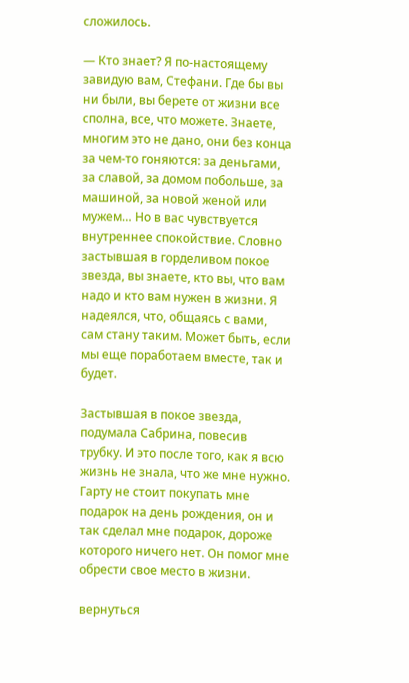сложилось.

— Кто знает? Я по-настоящему завидую вам, Стефани. Где бы вы ни были, вы берете от жизни все сполна, все, что можете. Знаете, многим это не дано, они без конца за чем-то гоняются: за деньгами, за славой, за домом побольше, за машиной, за новой женой или мужем… Но в вас чувствуется внутреннее спокойствие. Словно застывшая в горделивом покое звезда, вы знаете, кто вы, что вам надо и кто вам нужен в жизни. Я надеялся, что, общаясь с вами, сам стану таким. Может быть, если мы еще поработаем вместе, так и будет.

Застывшая в покое звезда, подумала Сабрина, повесив трубку. И это после того, как я всю жизнь не знала, что же мне нужно. Гарту не стоит покупать мне подарок на день рождения, он и так сделал мне подарок, дороже которого ничего нет. Он помог мне обрести свое место в жизни.

вернуться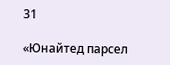31

«Юнайтед парсел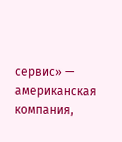сервис» — американская компания,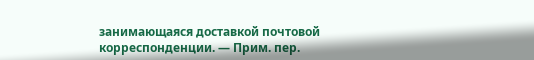занимающаяся доставкой почтовой корреспонденции. — Прим. пер.